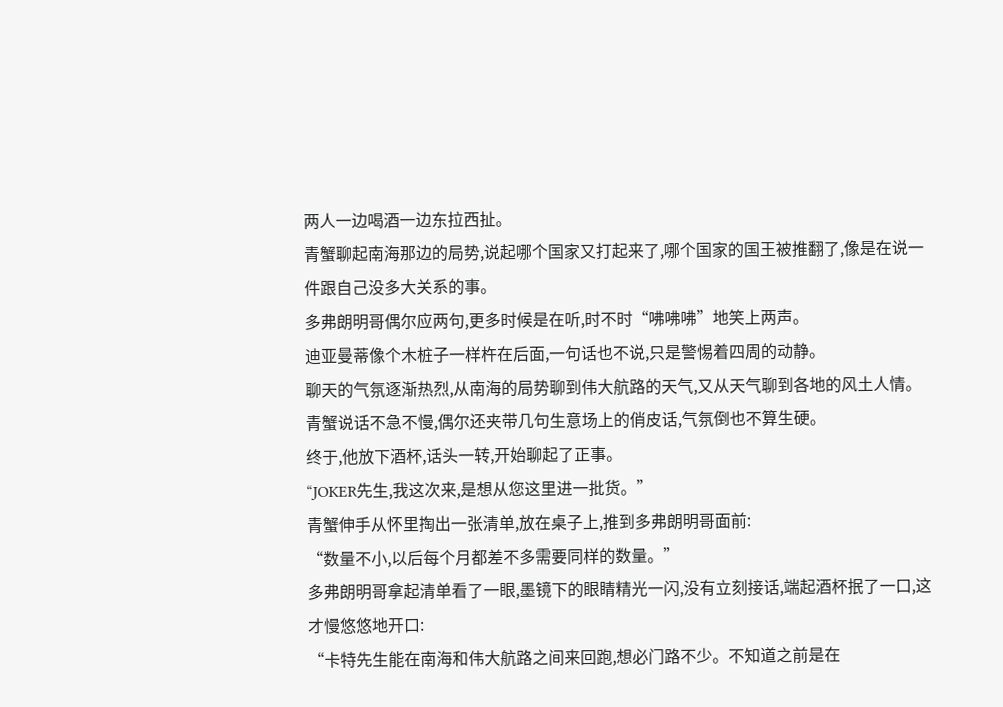两人一边喝酒一边东拉西扯。
青蟹聊起南海那边的局势,说起哪个国家又打起来了,哪个国家的国王被推翻了,像是在说一件跟自己没多大关系的事。
多弗朗明哥偶尔应两句,更多时候是在听,时不时“咈咈咈”地笑上两声。
迪亚曼蒂像个木桩子一样杵在后面,一句话也不说,只是警惕着四周的动静。
聊天的气氛逐渐热烈,从南海的局势聊到伟大航路的天气,又从天气聊到各地的风土人情。
青蟹说话不急不慢,偶尔还夹带几句生意场上的俏皮话,气氛倒也不算生硬。
终于,他放下酒杯,话头一转,开始聊起了正事。
“JOKER先生,我这次来,是想从您这里进一批货。”
青蟹伸手从怀里掏出一张清单,放在桌子上,推到多弗朗明哥面前:
“数量不小,以后每个月都差不多需要同样的数量。”
多弗朗明哥拿起清单看了一眼,墨镜下的眼睛精光一闪,没有立刻接话,端起酒杯抿了一口,这才慢悠悠地开口:
“卡特先生能在南海和伟大航路之间来回跑,想必门路不少。不知道之前是在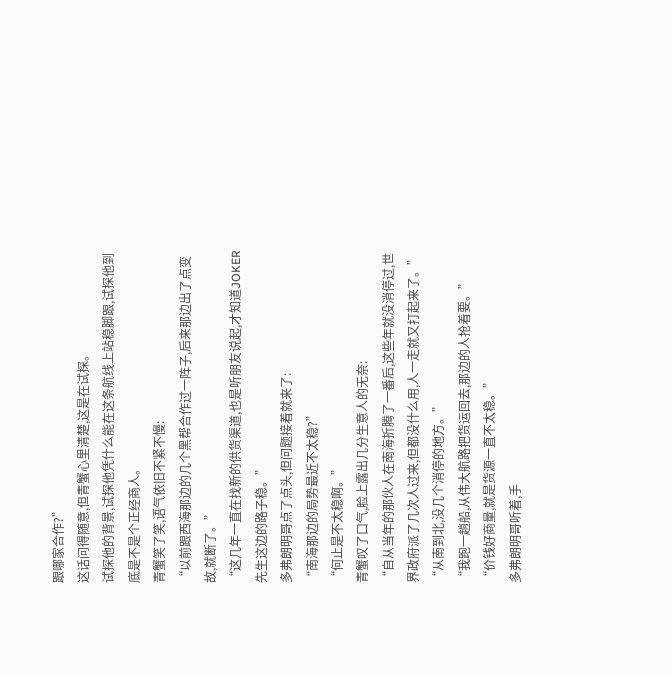跟哪家合作?”
这话问得随意,但青蟹心里清楚,这是在试探。
试探他的背景,试探他凭什么能在这条航线上站稳脚跟,试探他到底是不是个正经商人。
青蟹笑了笑,语气依旧不紧不慢:
“以前跟西海那边的几个黑帮合作过一阵子,后来那边出了点变故,就断了。”
“这几年一直在找新的供货渠道,也是听朋友说起,才知道JOKER先生这边的路子稳。”
多弗朗明哥点了点头,但问题接着就来了:
“南海那边的局势最近不太稳?”
“何止是不太稳啊。”
青蟹叹了口气,脸上露出几分生意人的无奈:
“自从当年的那伙人在南海折腾了一番后,这些年就没消停过,世界政府派了几次人过来,但都没什么用,人一走就又打起来了。”
“从南到北,没几个消停的地方。”
“我跑一趟船,从伟大航路把货运回去,那边的人抢着要。”
“价钱好商量,就是货源一直不太稳。”
多弗朗明哥听着,手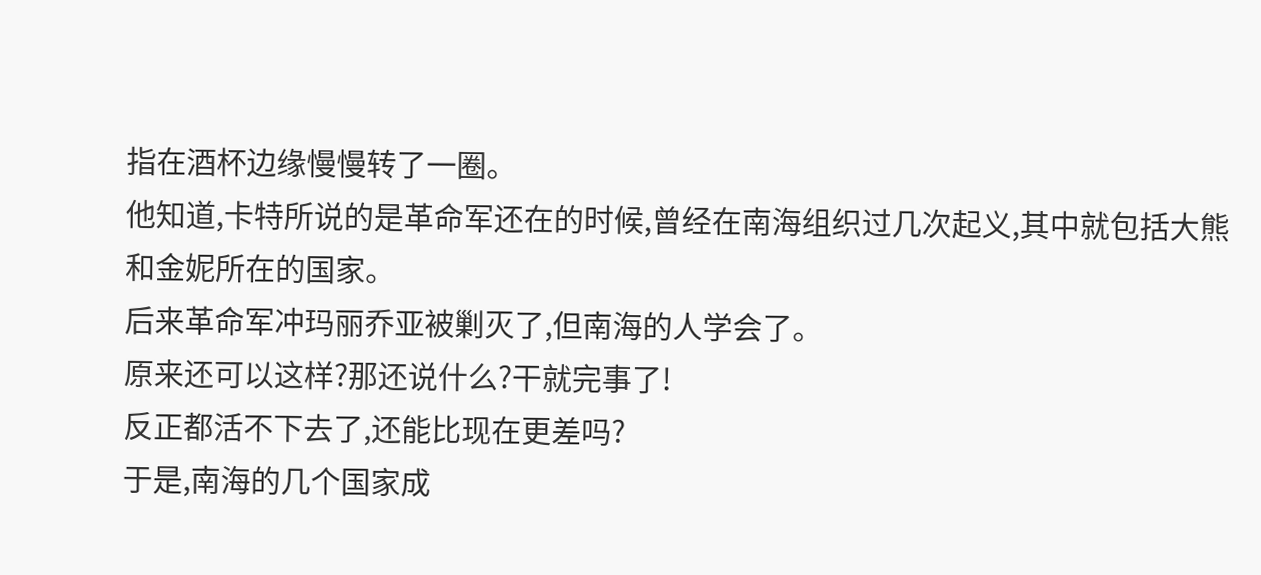指在酒杯边缘慢慢转了一圈。
他知道,卡特所说的是革命军还在的时候,曾经在南海组织过几次起义,其中就包括大熊和金妮所在的国家。
后来革命军冲玛丽乔亚被剿灭了,但南海的人学会了。
原来还可以这样?那还说什么?干就完事了!
反正都活不下去了,还能比现在更差吗?
于是,南海的几个国家成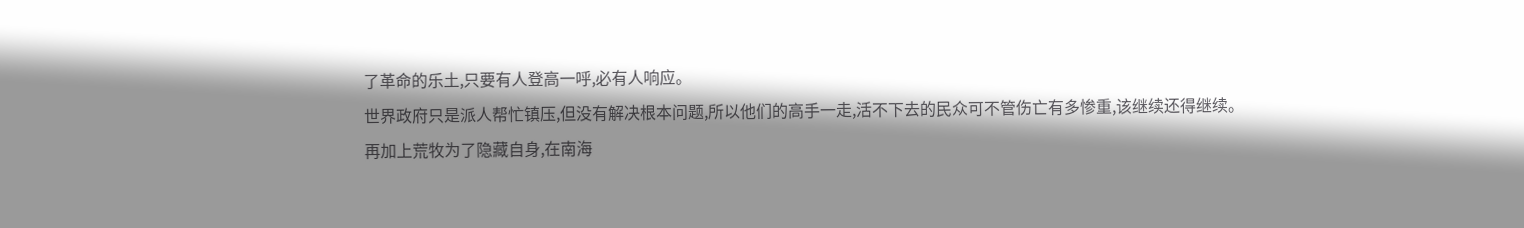了革命的乐土,只要有人登高一呼,必有人响应。
世界政府只是派人帮忙镇压,但没有解决根本问题,所以他们的高手一走,活不下去的民众可不管伤亡有多惨重,该继续还得继续。
再加上荒牧为了隐藏自身,在南海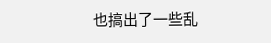也搞出了一些乱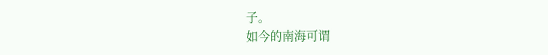子。
如今的南海可谓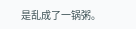是乱成了一锅粥。